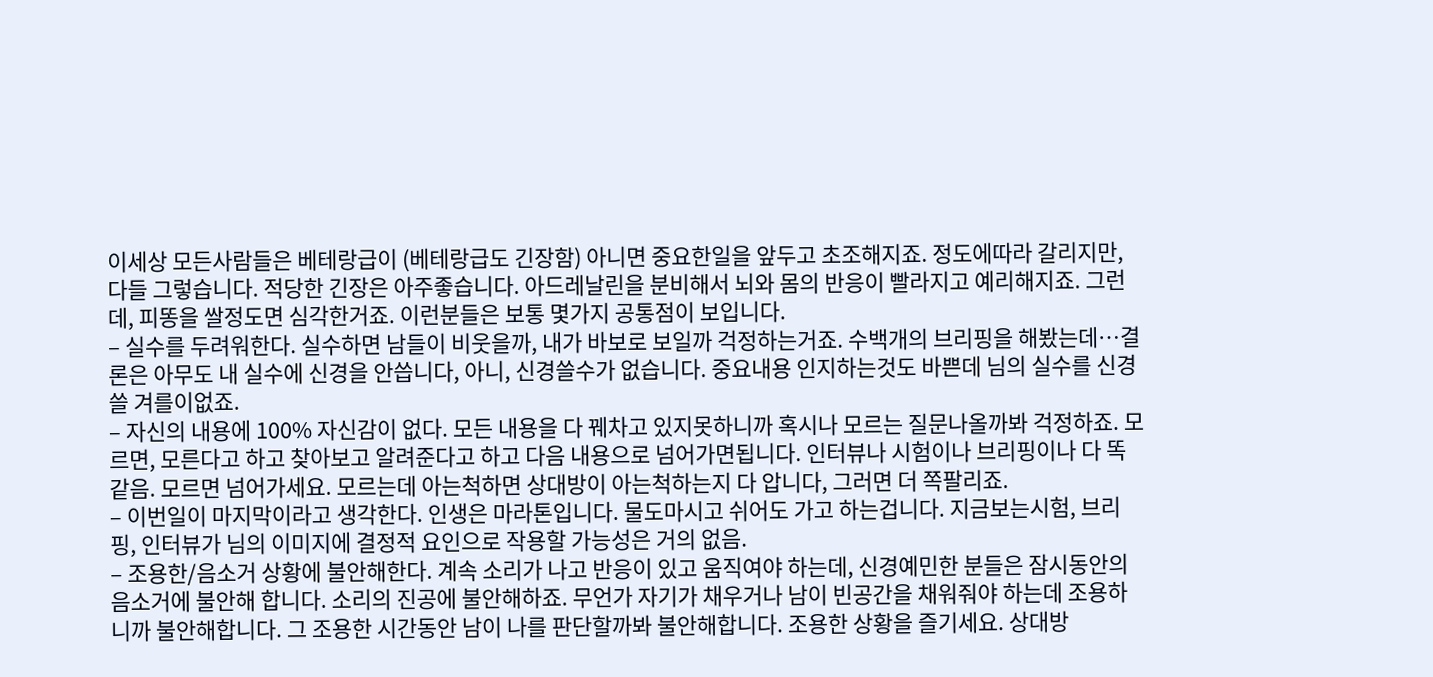이세상 모든사람들은 베테랑급이 (베테랑급도 긴장함) 아니면 중요한일을 앞두고 초조해지죠. 정도에따라 갈리지만, 다들 그렇습니다. 적당한 긴장은 아주좋습니다. 아드레날린을 분비해서 뇌와 몸의 반응이 빨라지고 예리해지죠. 그런데, 피똥을 쌀정도면 심각한거죠. 이런분들은 보통 몇가지 공통점이 보입니다.
– 실수를 두려워한다. 실수하면 남들이 비웃을까, 내가 바보로 보일까 걱정하는거죠. 수백개의 브리핑을 해봤는데…결론은 아무도 내 실수에 신경을 안씁니다, 아니, 신경쓸수가 없습니다. 중요내용 인지하는것도 바쁜데 님의 실수를 신경쓸 겨를이없죠.
– 자신의 내용에 100% 자신감이 없다. 모든 내용을 다 꿰차고 있지못하니까 혹시나 모르는 질문나올까봐 걱정하죠. 모르면, 모른다고 하고 찾아보고 알려준다고 하고 다음 내용으로 넘어가면됩니다. 인터뷰나 시험이나 브리핑이나 다 똑같음. 모르면 넘어가세요. 모르는데 아는척하면 상대방이 아는척하는지 다 압니다, 그러면 더 쪽팔리죠.
– 이번일이 마지막이라고 생각한다. 인생은 마라톤입니다. 물도마시고 쉬어도 가고 하는겁니다. 지금보는시험, 브리핑, 인터뷰가 님의 이미지에 결정적 요인으로 작용할 가능성은 거의 없음.
– 조용한/음소거 상황에 불안해한다. 계속 소리가 나고 반응이 있고 움직여야 하는데, 신경예민한 분들은 잠시동안의 음소거에 불안해 합니다. 소리의 진공에 불안해하죠. 무언가 자기가 채우거나 남이 빈공간을 채워줘야 하는데 조용하니까 불안해합니다. 그 조용한 시간동안 남이 나를 판단할까봐 불안해합니다. 조용한 상황을 즐기세요. 상대방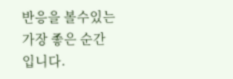반응을 볼수있는 가장 좋은 순간 입니다.